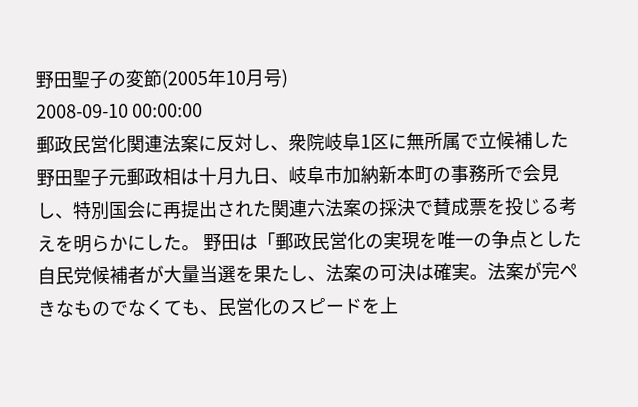野田聖子の変節(2005年10月号)
2008-09-10 00:00:00
郵政民営化関連法案に反対し、衆院岐阜1区に無所属で立候補した野田聖子元郵政相は十月九日、岐阜市加納新本町の事務所で会見し、特別国会に再提出された関連六法案の採決で賛成票を投じる考えを明らかにした。 野田は「郵政民営化の実現を唯一の争点とした自民党候補者が大量当選を果たし、法案の可決は確実。法案が完ぺきなものでなくても、民営化のスピードを上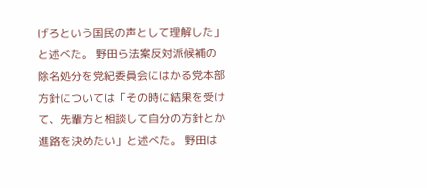げろという国民の声として理解した」と述べた。 野田ら法案反対派候補の除名処分を党紀委員会にはかる党本部方針については「その時に結果を受けて、先輩方と相談して自分の方針とか進路を決めたい」と述べた。 野田は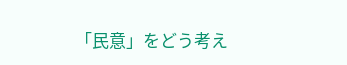「民意」をどう考え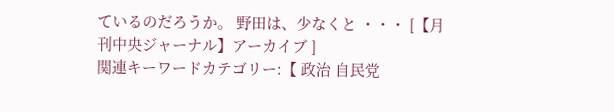ているのだろうか。 野田は、少なくと ・・・ [【月刊中央ジャーナル】アーカイブ ]
関連キーワードカテゴリー:【 政治 自民党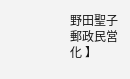野田聖子 郵政民営化 】